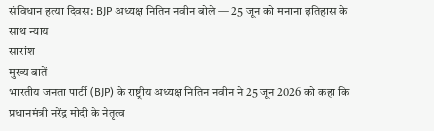संविधान हत्या दिवस: BJP अध्यक्ष नितिन नवीन बोले — 25 जून को मनाना इतिहास के साथ न्याय
सारांश
मुख्य बातें
भारतीय जनता पार्टी (BJP) के राष्ट्रीय अध्यक्ष नितिन नवीन ने 25 जून 2026 को कहा कि प्रधानमंत्री नरेंद्र मोदी के नेतृत्व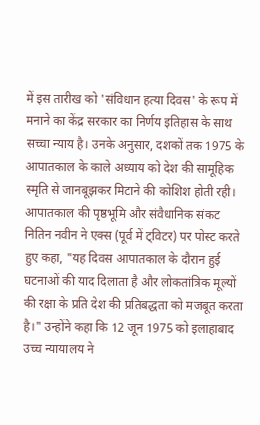में इस तारीख को 'संविधान हत्या दिवस' के रूप में मनाने का केंद्र सरकार का निर्णय इतिहास के साथ सच्चा न्याय है। उनके अनुसार, दशकों तक 1975 के आपातकाल के काले अध्याय को देश की सामूहिक स्मृति से जानबूझकर मिटाने की कोशिश होती रही।
आपातकाल की पृष्ठभूमि और संवैधानिक संकट
नितिन नवीन ने एक्स (पूर्व में ट्विटर) पर पोस्ट करते हुए कहा, "यह दिवस आपातकाल के दौरान हुई घटनाओं की याद दिलाता है और लोकतांत्रिक मूल्यों की रक्षा के प्रति देश की प्रतिबद्धता को मजबूत करता है।" उन्होंने कहा कि 12 जून 1975 को इलाहाबाद उच्च न्यायालय ने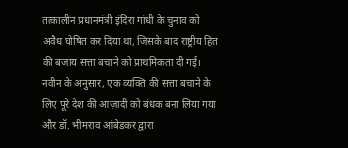तत्कालीन प्रधानमंत्री इंदिरा गांधी के चुनाव को अवैध घोषित कर दिया था, जिसके बाद राष्ट्रीय हित की बजाय सत्ता बचाने को प्राथमिकता दी गई।
नवीन के अनुसार, एक व्यक्ति की सत्ता बचाने के लिए पूरे देश की आज़ादी को बंधक बना लिया गया और डॉ. भीमराव आंबेडकर द्वारा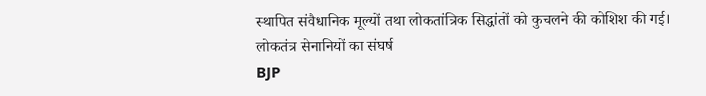स्थापित संवैधानिक मूल्यों तथा लोकतांत्रिक सिद्धांतों को कुचलने की कोशिश की गई।
लोकतंत्र सेनानियों का संघर्ष
BJP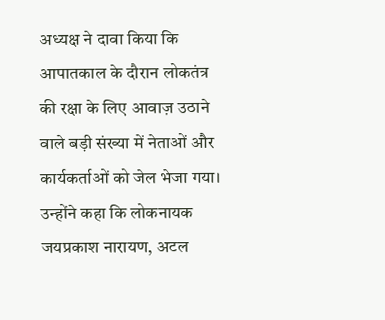अध्यक्ष ने दावा किया कि आपातकाल के दौरान लोकतंत्र की रक्षा के लिए आवाज़ उठाने वाले बड़ी संख्या में नेताओं और कार्यकर्ताओं को जेल भेजा गया। उन्होंने कहा कि लोकनायक जयप्रकाश नारायण, अटल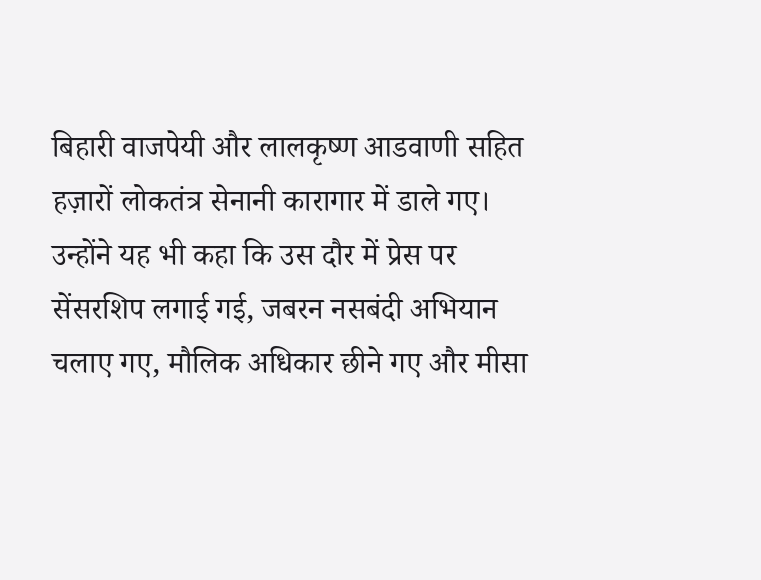बिहारी वाजपेयी और लालकृष्ण आडवाणी सहित हज़ारों लोकतंत्र सेनानी कारागार में डाले गए।
उन्होंने यह भी कहा कि उस दौर में प्रेस पर सेंसरशिप लगाई गई, जबरन नसबंदी अभियान चलाए गए, मौलिक अधिकार छीने गए और मीसा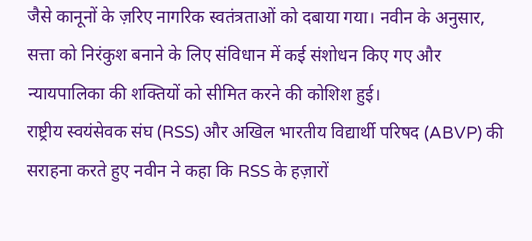जैसे कानूनों के ज़रिए नागरिक स्वतंत्रताओं को दबाया गया। नवीन के अनुसार, सत्ता को निरंकुश बनाने के लिए संविधान में कई संशोधन किए गए और न्यायपालिका की शक्तियों को सीमित करने की कोशिश हुई।
राष्ट्रीय स्वयंसेवक संघ (RSS) और अखिल भारतीय विद्यार्थी परिषद (ABVP) की सराहना करते हुए नवीन ने कहा कि RSS के हज़ारों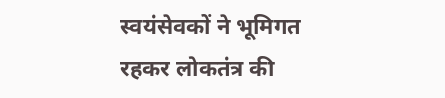स्वयंसेवकों ने भूमिगत रहकर लोकतंत्र की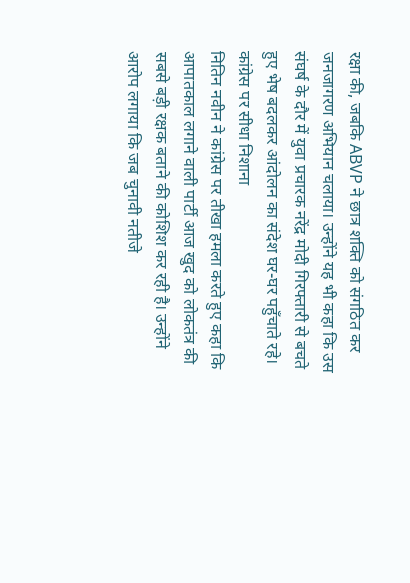रक्षा की, जबकि ABVP ने छात्र शक्ति को संगठित कर जनजागरण अभियान चलाया। उन्होंने यह भी कहा कि उस संघर्ष के दौर में युवा प्रचारक नरेंद्र मोदी गिरफ्तारी से बचते हुए भेष बदलकर आंदोलन का संदेश घर-घर पहुँचाते रहे।
कांग्रेस पर सीधा निशाना
नितिन नवीन ने कांग्रेस पर तीखा हमला करते हुए कहा कि आपातकाल लगाने वाली पार्टी आज खुद को लोकतंत्र की सबसे बड़ी रक्षक बताने की कोशिश कर रही है। उन्होंने आरोप लगाया कि जब चुनावी नतीजे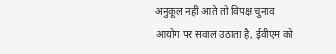अनुकूल नहीं आते तो विपक्ष चुनाव आयोग पर सवाल उठाता है, ईवीएम को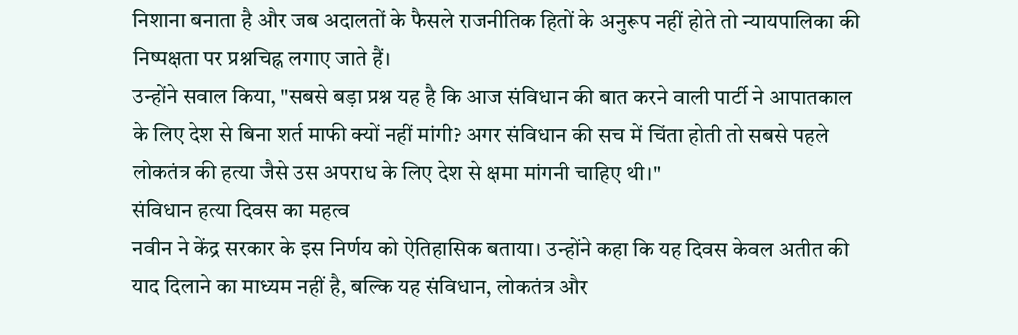निशाना बनाता है और जब अदालतों के फैसले राजनीतिक हितों के अनुरूप नहीं होते तो न्यायपालिका की निष्पक्षता पर प्रश्नचिह्न लगाए जाते हैं।
उन्होंने सवाल किया, "सबसे बड़ा प्रश्न यह है कि आज संविधान की बात करने वाली पार्टी ने आपातकाल के लिए देश से बिना शर्त माफी क्यों नहीं मांगी? अगर संविधान की सच में चिंता होती तो सबसे पहले लोकतंत्र की हत्या जैसे उस अपराध के लिए देश से क्षमा मांगनी चाहिए थी।"
संविधान हत्या दिवस का महत्व
नवीन ने केंद्र सरकार के इस निर्णय को ऐतिहासिक बताया। उन्होंने कहा कि यह दिवस केवल अतीत की याद दिलाने का माध्यम नहीं है, बल्कि यह संविधान, लोकतंत्र और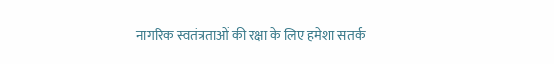नागरिक स्वतंत्रताओं की रक्षा के लिए हमेशा सतर्क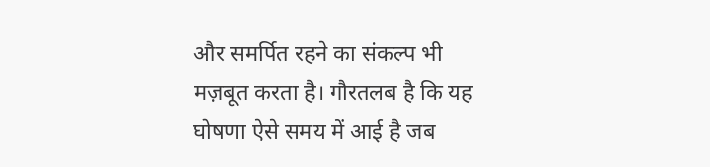और समर्पित रहने का संकल्प भी मज़बूत करता है। गौरतलब है कि यह घोषणा ऐसे समय में आई है जब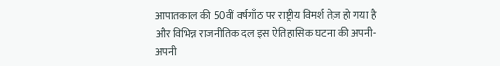आपातकाल की 50वीं वर्षगाँठ पर राष्ट्रीय विमर्श तेज़ हो गया है और विभिन्न राजनीतिक दल इस ऐतिहासिक घटना की अपनी-अपनी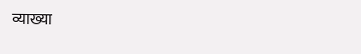व्याख्या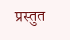प्रस्तुत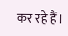कर रहे हैं।